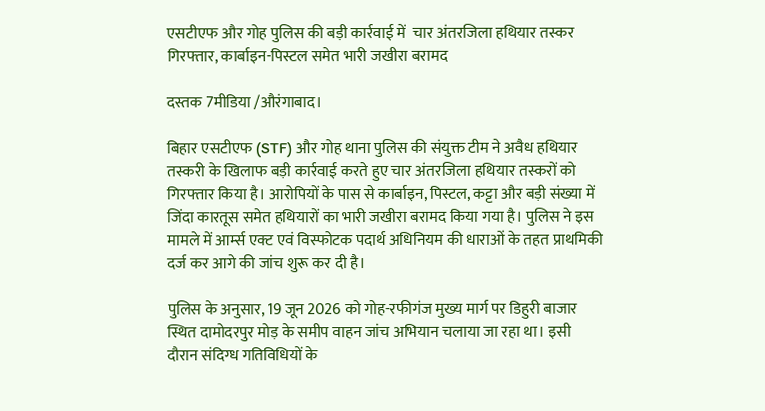एसटीएफ और गोह पुलिस की बड़ी कार्रवाई में  चार अंतरजिला हथियार तस्कर गिरफ्तार, कार्बाइन-पिस्टल समेत भारी जखीरा बरामद

दस्तक 7मीडिया /औरंगाबाद।

बिहार एसटीएफ (STF) और गोह थाना पुलिस की संयुक्त टीम ने अवैध हथियार तस्करी के खिलाफ बड़ी कार्रवाई करते हुए चार अंतरजिला हथियार तस्करों को गिरफ्तार किया है। आरोपियों के पास से कार्बाइन, पिस्टल, कट्टा और बड़ी संख्या में जिंदा कारतूस समेत हथियारों का भारी जखीरा बरामद किया गया है। पुलिस ने इस मामले में आर्म्स एक्ट एवं विस्फोटक पदार्थ अधिनियम की धाराओं के तहत प्राथमिकी दर्ज कर आगे की जांच शुरू कर दी है।

पुलिस के अनुसार, 19 जून 2026 को गोह-रफीगंज मुख्य मार्ग पर डिहुरी बाजार स्थित दामोदरपुर मोड़ के समीप वाहन जांच अभियान चलाया जा रहा था। इसी दौरान संदिग्ध गतिविधियों के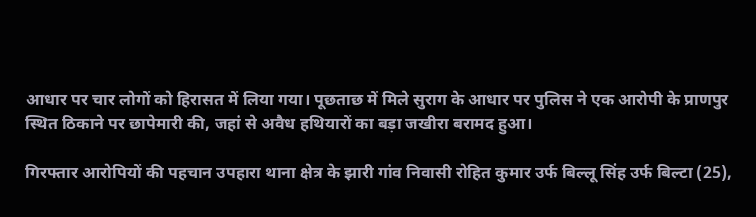आधार पर चार लोगों को हिरासत में लिया गया। पूछताछ में मिले सुराग के आधार पर पुलिस ने एक आरोपी के प्राणपुर स्थित ठिकाने पर छापेमारी की, जहां से अवैध हथियारों का बड़ा जखीरा बरामद हुआ।

गिरफ्तार आरोपियों की पहचान उपहारा थाना क्षेत्र के झारी गांव निवासी रोहित कुमार उर्फ बिल्लू सिंह उर्फ बिल्टा (25),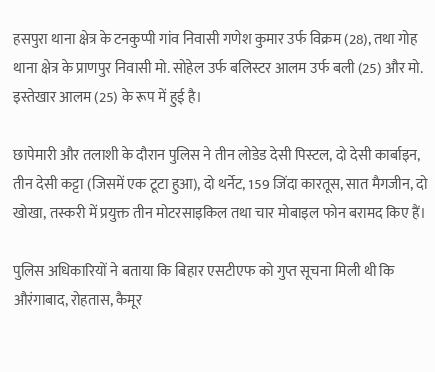हसपुरा थाना क्षेत्र के टनकुप्पी गांव निवासी गणेश कुमार उर्फ विक्रम (28), तथा गोह थाना क्षेत्र के प्राणपुर निवासी मो. सोहेल उर्फ बलिस्टर आलम उर्फ बली (25) और मो. इस्तेखार आलम (25) के रूप में हुई है।

छापेमारी और तलाशी के दौरान पुलिस ने तीन लोडेड देसी पिस्टल, दो देसी कार्बाइन, तीन देसी कट्टा (जिसमें एक टूटा हुआ), दो थर्नेट, 159 जिंदा कारतूस, सात मैगजीन, दो खोखा, तस्करी में प्रयुक्त तीन मोटरसाइकिल तथा चार मोबाइल फोन बरामद किए हैं।

पुलिस अधिकारियों ने बताया कि बिहार एसटीएफ को गुप्त सूचना मिली थी कि औरंगाबाद, रोहतास, कैमूर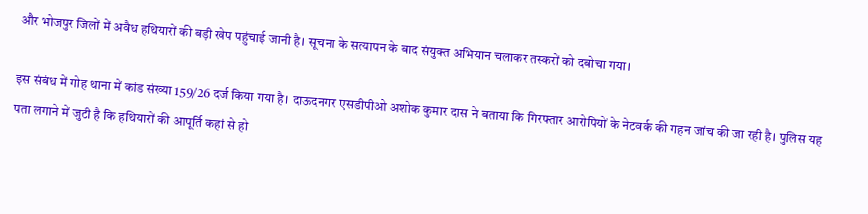और भोजपुर जिलों में अवैध हथियारों की बड़ी खेप पहुंचाई जानी है। सूचना के सत्यापन के बाद संयुक्त अभियान चलाकर तस्करों को दबोचा गया।

इस संबंध में गोह थाना में कांड संख्या 159/26 दर्ज किया गया है। दाऊदनगर एसडीपीओ अशोक कुमार दास ने बताया कि गिरफ्तार आरोपियों के नेटवर्क की गहन जांच की जा रही है। पुलिस यह पता लगाने में जुटी है कि हथियारों की आपूर्ति कहां से हो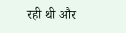रही थी और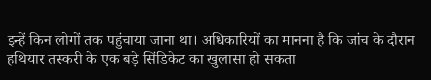इन्हें किन लोगों तक पहुंचाया जाना था। अधिकारियों का मानना है कि जांच के दौरान हथियार तस्करी के एक बड़े सिंडिकेट का खुलासा हो सकता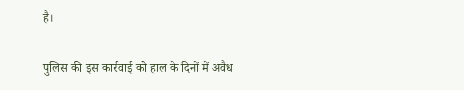है।

पुलिस की इस कार्रवाई को हाल के दिनों में अवैध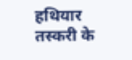हथियार तस्करी के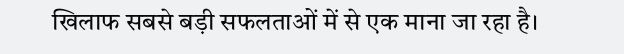खिलाफ सबसे बड़ी सफलताओं में से एक माना जा रहा है।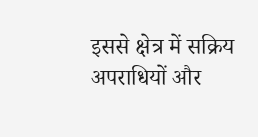इससे क्षेत्र में सक्रिय अपराधियों और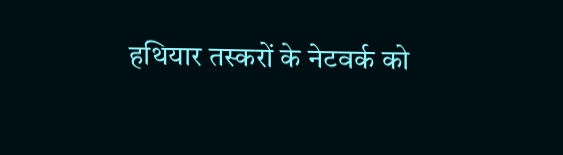हथियार तस्करों के नेटवर्क को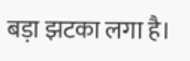बड़ा झटका लगा है।